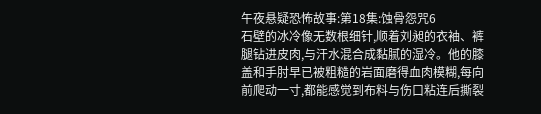午夜悬疑恐怖故事:第18集:蚀骨怨咒6
石壁的冰冷像无数根细针,顺着刘昶的衣袖、裤腿钻进皮肉,与汗水混合成黏腻的湿冷。他的膝盖和手肘早已被粗糙的岩面磨得血肉模糊,每向前爬动一寸,都能感觉到布料与伤口粘连后撕裂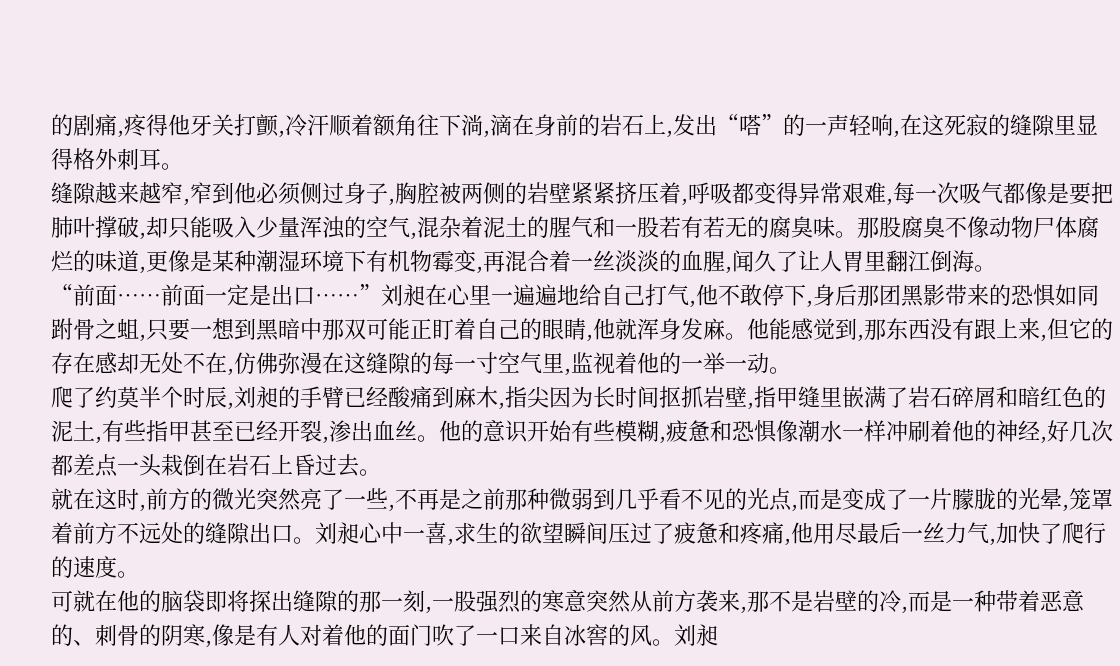的剧痛,疼得他牙关打颤,冷汗顺着额角往下淌,滴在身前的岩石上,发出“嗒”的一声轻响,在这死寂的缝隙里显得格外刺耳。
缝隙越来越窄,窄到他必须侧过身子,胸腔被两侧的岩壁紧紧挤压着,呼吸都变得异常艰难,每一次吸气都像是要把肺叶撑破,却只能吸入少量浑浊的空气,混杂着泥土的腥气和一股若有若无的腐臭味。那股腐臭不像动物尸体腐烂的味道,更像是某种潮湿环境下有机物霉变,再混合着一丝淡淡的血腥,闻久了让人胃里翻江倒海。
“前面……前面一定是出口……”刘昶在心里一遍遍地给自己打气,他不敢停下,身后那团黑影带来的恐惧如同跗骨之蛆,只要一想到黑暗中那双可能正盯着自己的眼睛,他就浑身发麻。他能感觉到,那东西没有跟上来,但它的存在感却无处不在,仿佛弥漫在这缝隙的每一寸空气里,监视着他的一举一动。
爬了约莫半个时辰,刘昶的手臂已经酸痛到麻木,指尖因为长时间抠抓岩壁,指甲缝里嵌满了岩石碎屑和暗红色的泥土,有些指甲甚至已经开裂,渗出血丝。他的意识开始有些模糊,疲惫和恐惧像潮水一样冲刷着他的神经,好几次都差点一头栽倒在岩石上昏过去。
就在这时,前方的微光突然亮了一些,不再是之前那种微弱到几乎看不见的光点,而是变成了一片朦胧的光晕,笼罩着前方不远处的缝隙出口。刘昶心中一喜,求生的欲望瞬间压过了疲惫和疼痛,他用尽最后一丝力气,加快了爬行的速度。
可就在他的脑袋即将探出缝隙的那一刻,一股强烈的寒意突然从前方袭来,那不是岩壁的冷,而是一种带着恶意的、刺骨的阴寒,像是有人对着他的面门吹了一口来自冰窖的风。刘昶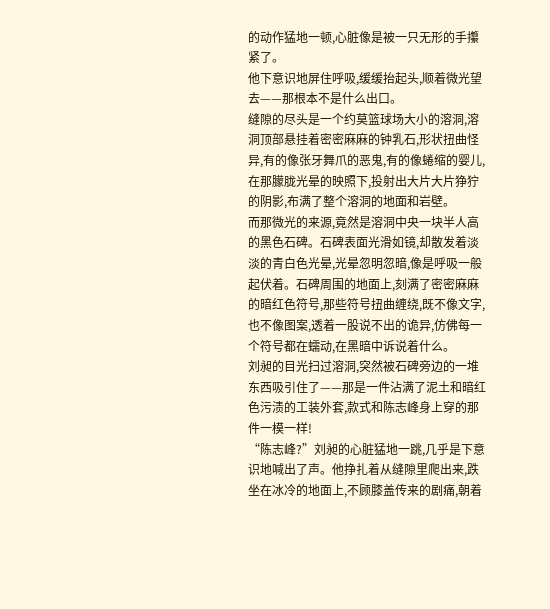的动作猛地一顿,心脏像是被一只无形的手攥紧了。
他下意识地屏住呼吸,缓缓抬起头,顺着微光望去——那根本不是什么出口。
缝隙的尽头是一个约莫篮球场大小的溶洞,溶洞顶部悬挂着密密麻麻的钟乳石,形状扭曲怪异,有的像张牙舞爪的恶鬼,有的像蜷缩的婴儿,在那朦胧光晕的映照下,投射出大片大片狰狞的阴影,布满了整个溶洞的地面和岩壁。
而那微光的来源,竟然是溶洞中央一块半人高的黑色石碑。石碑表面光滑如镜,却散发着淡淡的青白色光晕,光晕忽明忽暗,像是呼吸一般起伏着。石碑周围的地面上,刻满了密密麻麻的暗红色符号,那些符号扭曲缠绕,既不像文字,也不像图案,透着一股说不出的诡异,仿佛每一个符号都在蠕动,在黑暗中诉说着什么。
刘昶的目光扫过溶洞,突然被石碑旁边的一堆东西吸引住了——那是一件沾满了泥土和暗红色污渍的工装外套,款式和陈志峰身上穿的那件一模一样!
“陈志峰?”刘昶的心脏猛地一跳,几乎是下意识地喊出了声。他挣扎着从缝隙里爬出来,跌坐在冰冷的地面上,不顾膝盖传来的剧痛,朝着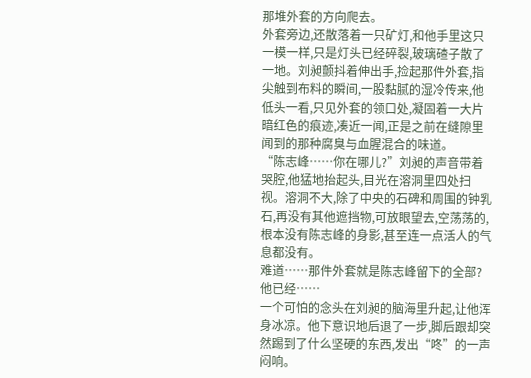那堆外套的方向爬去。
外套旁边,还散落着一只矿灯,和他手里这只一模一样,只是灯头已经碎裂,玻璃碴子散了一地。刘昶颤抖着伸出手,捡起那件外套,指尖触到布料的瞬间,一股黏腻的湿冷传来,他低头一看,只见外套的领口处,凝固着一大片暗红色的痕迹,凑近一闻,正是之前在缝隙里闻到的那种腐臭与血腥混合的味道。
“陈志峰……你在哪儿?”刘昶的声音带着哭腔,他猛地抬起头,目光在溶洞里四处扫视。溶洞不大,除了中央的石碑和周围的钟乳石,再没有其他遮挡物,可放眼望去,空荡荡的,根本没有陈志峰的身影,甚至连一点活人的气息都没有。
难道……那件外套就是陈志峰留下的全部?他已经……
一个可怕的念头在刘昶的脑海里升起,让他浑身冰凉。他下意识地后退了一步,脚后跟却突然踢到了什么坚硬的东西,发出“咚”的一声闷响。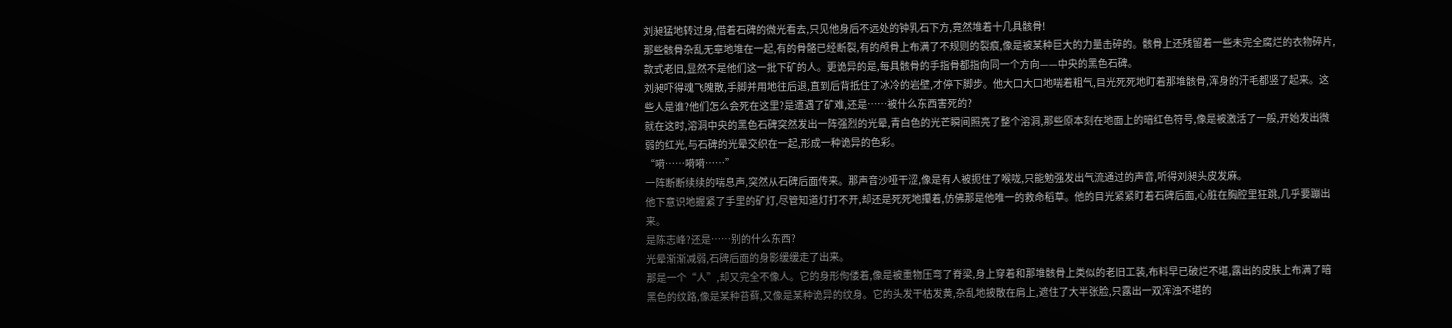刘昶猛地转过身,借着石碑的微光看去,只见他身后不远处的钟乳石下方,竟然堆着十几具骸骨!
那些骸骨杂乱无章地堆在一起,有的骨骼已经断裂,有的颅骨上布满了不规则的裂痕,像是被某种巨大的力量击碎的。骸骨上还残留着一些未完全腐烂的衣物碎片,款式老旧,显然不是他们这一批下矿的人。更诡异的是,每具骸骨的手指骨都指向同一个方向——中央的黑色石碑。
刘昶吓得魂飞魄散,手脚并用地往后退,直到后背抵住了冰冷的岩壁,才停下脚步。他大口大口地喘着粗气,目光死死地盯着那堆骸骨,浑身的汗毛都竖了起来。这些人是谁?他们怎么会死在这里?是遭遇了矿难,还是……被什么东西害死的?
就在这时,溶洞中央的黑色石碑突然发出一阵强烈的光晕,青白色的光芒瞬间照亮了整个溶洞,那些原本刻在地面上的暗红色符号,像是被激活了一般,开始发出微弱的红光,与石碑的光晕交织在一起,形成一种诡异的色彩。
“嗬……嗬嗬……”
一阵断断续续的喘息声,突然从石碑后面传来。那声音沙哑干涩,像是有人被扼住了喉咙,只能勉强发出气流通过的声音,听得刘昶头皮发麻。
他下意识地握紧了手里的矿灯,尽管知道灯打不开,却还是死死地攥着,仿佛那是他唯一的救命稻草。他的目光紧紧盯着石碑后面,心脏在胸腔里狂跳,几乎要蹦出来。
是陈志峰?还是……别的什么东西?
光晕渐渐减弱,石碑后面的身影缓缓走了出来。
那是一个“人”,却又完全不像人。它的身形佝偻着,像是被重物压弯了脊梁,身上穿着和那堆骸骨上类似的老旧工装,布料早已破烂不堪,露出的皮肤上布满了暗黑色的纹路,像是某种苔藓,又像是某种诡异的纹身。它的头发干枯发黄,杂乱地披散在肩上,遮住了大半张脸,只露出一双浑浊不堪的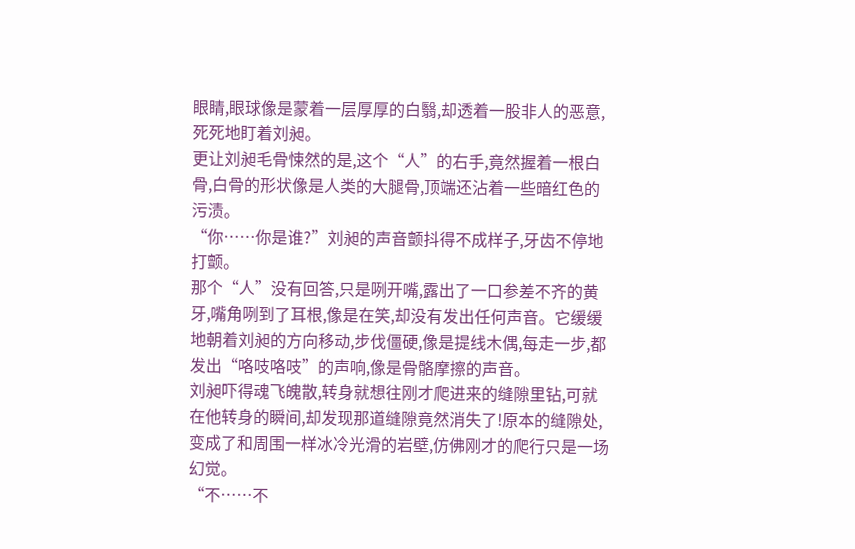眼睛,眼球像是蒙着一层厚厚的白翳,却透着一股非人的恶意,死死地盯着刘昶。
更让刘昶毛骨悚然的是,这个“人”的右手,竟然握着一根白骨,白骨的形状像是人类的大腿骨,顶端还沾着一些暗红色的污渍。
“你……你是谁?”刘昶的声音颤抖得不成样子,牙齿不停地打颤。
那个“人”没有回答,只是咧开嘴,露出了一口参差不齐的黄牙,嘴角咧到了耳根,像是在笑,却没有发出任何声音。它缓缓地朝着刘昶的方向移动,步伐僵硬,像是提线木偶,每走一步,都发出“咯吱咯吱”的声响,像是骨骼摩擦的声音。
刘昶吓得魂飞魄散,转身就想往刚才爬进来的缝隙里钻,可就在他转身的瞬间,却发现那道缝隙竟然消失了!原本的缝隙处,变成了和周围一样冰冷光滑的岩壁,仿佛刚才的爬行只是一场幻觉。
“不……不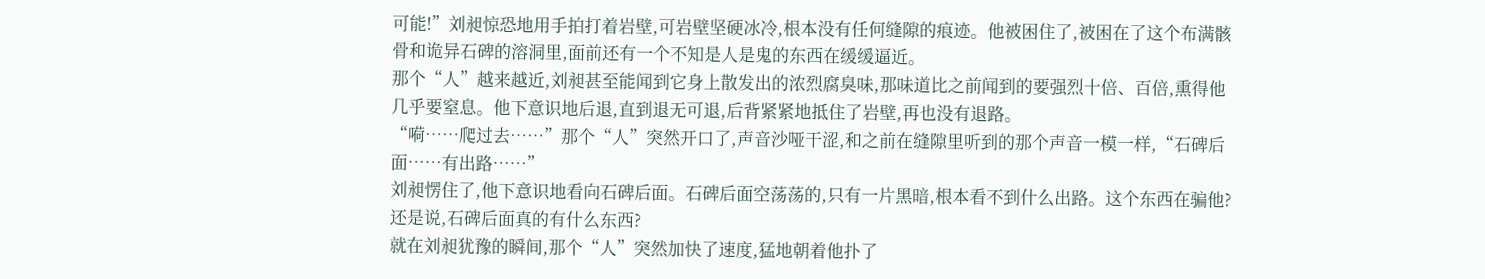可能!”刘昶惊恐地用手拍打着岩壁,可岩壁坚硬冰冷,根本没有任何缝隙的痕迹。他被困住了,被困在了这个布满骸骨和诡异石碑的溶洞里,面前还有一个不知是人是鬼的东西在缓缓逼近。
那个“人”越来越近,刘昶甚至能闻到它身上散发出的浓烈腐臭味,那味道比之前闻到的要强烈十倍、百倍,熏得他几乎要窒息。他下意识地后退,直到退无可退,后背紧紧地抵住了岩壁,再也没有退路。
“嗬……爬过去……”那个“人”突然开口了,声音沙哑干涩,和之前在缝隙里听到的那个声音一模一样,“石碑后面……有出路……”
刘昶愣住了,他下意识地看向石碑后面。石碑后面空荡荡的,只有一片黑暗,根本看不到什么出路。这个东西在骗他?还是说,石碑后面真的有什么东西?
就在刘昶犹豫的瞬间,那个“人”突然加快了速度,猛地朝着他扑了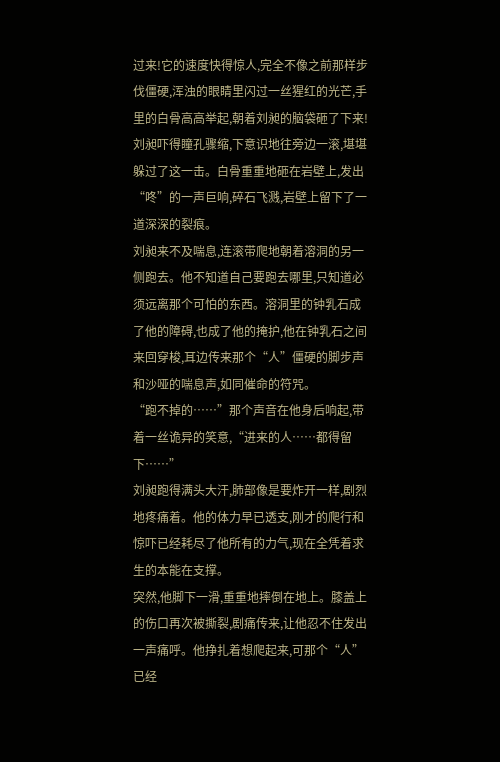过来!它的速度快得惊人,完全不像之前那样步伐僵硬,浑浊的眼睛里闪过一丝猩红的光芒,手里的白骨高高举起,朝着刘昶的脑袋砸了下来!
刘昶吓得瞳孔骤缩,下意识地往旁边一滚,堪堪躲过了这一击。白骨重重地砸在岩壁上,发出“咚”的一声巨响,碎石飞溅,岩壁上留下了一道深深的裂痕。
刘昶来不及喘息,连滚带爬地朝着溶洞的另一侧跑去。他不知道自己要跑去哪里,只知道必须远离那个可怕的东西。溶洞里的钟乳石成了他的障碍,也成了他的掩护,他在钟乳石之间来回穿梭,耳边传来那个“人”僵硬的脚步声和沙哑的喘息声,如同催命的符咒。
“跑不掉的……”那个声音在他身后响起,带着一丝诡异的笑意,“进来的人……都得留下……”
刘昶跑得满头大汗,肺部像是要炸开一样,剧烈地疼痛着。他的体力早已透支,刚才的爬行和惊吓已经耗尽了他所有的力气,现在全凭着求生的本能在支撑。
突然,他脚下一滑,重重地摔倒在地上。膝盖上的伤口再次被撕裂,剧痛传来,让他忍不住发出一声痛呼。他挣扎着想爬起来,可那个“人”已经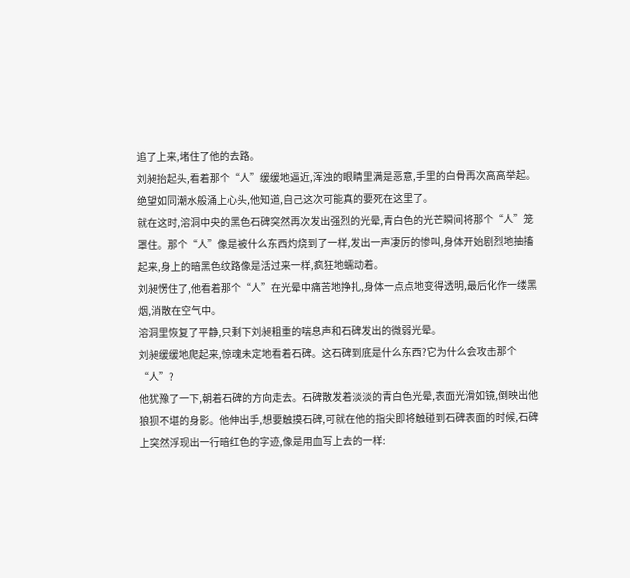追了上来,堵住了他的去路。
刘昶抬起头,看着那个“人”缓缓地逼近,浑浊的眼睛里满是恶意,手里的白骨再次高高举起。绝望如同潮水般涌上心头,他知道,自己这次可能真的要死在这里了。
就在这时,溶洞中央的黑色石碑突然再次发出强烈的光晕,青白色的光芒瞬间将那个“人”笼罩住。那个“人”像是被什么东西灼烧到了一样,发出一声凄厉的惨叫,身体开始剧烈地抽搐起来,身上的暗黑色纹路像是活过来一样,疯狂地蠕动着。
刘昶愣住了,他看着那个“人”在光晕中痛苦地挣扎,身体一点点地变得透明,最后化作一缕黑烟,消散在空气中。
溶洞里恢复了平静,只剩下刘昶粗重的喘息声和石碑发出的微弱光晕。
刘昶缓缓地爬起来,惊魂未定地看着石碑。这石碑到底是什么东西?它为什么会攻击那个“人”?
他犹豫了一下,朝着石碑的方向走去。石碑散发着淡淡的青白色光晕,表面光滑如镜,倒映出他狼狈不堪的身影。他伸出手,想要触摸石碑,可就在他的指尖即将触碰到石碑表面的时候,石碑上突然浮现出一行暗红色的字迹,像是用血写上去的一样: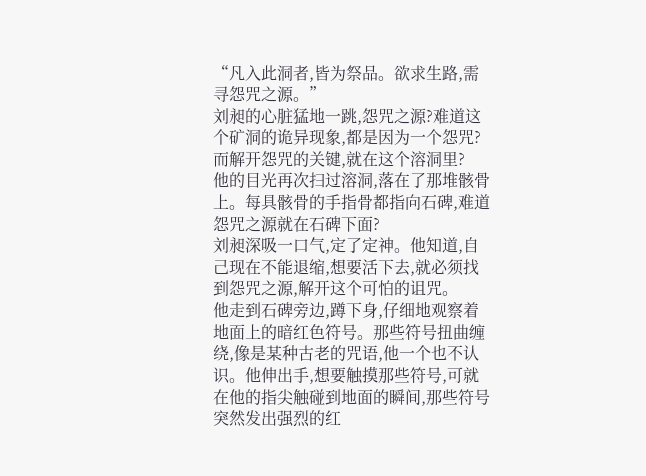“凡入此洞者,皆为祭品。欲求生路,需寻怨咒之源。”
刘昶的心脏猛地一跳,怨咒之源?难道这个矿洞的诡异现象,都是因为一个怨咒?而解开怨咒的关键,就在这个溶洞里?
他的目光再次扫过溶洞,落在了那堆骸骨上。每具骸骨的手指骨都指向石碑,难道怨咒之源就在石碑下面?
刘昶深吸一口气,定了定神。他知道,自己现在不能退缩,想要活下去,就必须找到怨咒之源,解开这个可怕的诅咒。
他走到石碑旁边,蹲下身,仔细地观察着地面上的暗红色符号。那些符号扭曲缠绕,像是某种古老的咒语,他一个也不认识。他伸出手,想要触摸那些符号,可就在他的指尖触碰到地面的瞬间,那些符号突然发出强烈的红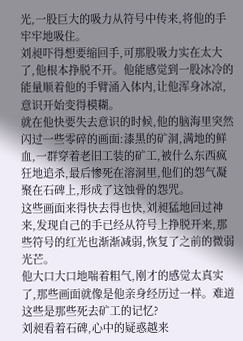光,一股巨大的吸力从符号中传来,将他的手牢牢地吸住。
刘昶吓得想要缩回手,可那股吸力实在太大了,他根本挣脱不开。他能感觉到一股冰冷的能量顺着他的手臂涌入体内,让他浑身冰凉,意识开始变得模糊。
就在他快要失去意识的时候,他的脑海里突然闪过一些零碎的画面:漆黑的矿洞,满地的鲜血,一群穿着老旧工装的矿工,被什么东西疯狂地追杀,最后惨死在溶洞里,他们的怨气凝聚在石碑上,形成了这蚀骨的怨咒。
这些画面来得快去得也快,刘昶猛地回过神来,发现自己的手已经从符号上挣脱开来,那些符号的红光也渐渐减弱,恢复了之前的微弱光芒。
他大口大口地喘着粗气,刚才的感觉太真实了,那些画面就像是他亲身经历过一样。难道这些是那些死去矿工的记忆?
刘昶看着石碑,心中的疑惑越来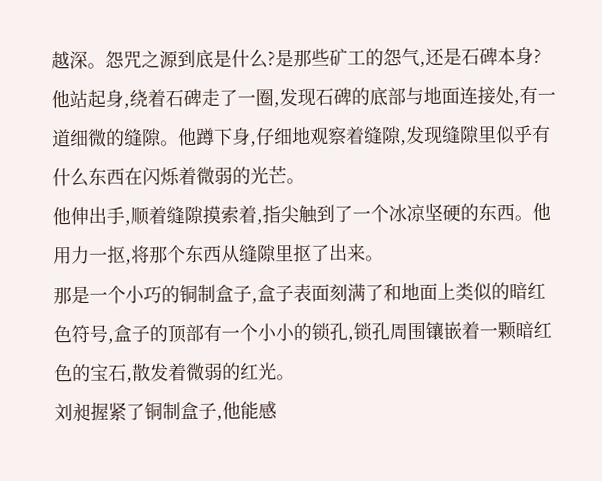越深。怨咒之源到底是什么?是那些矿工的怨气,还是石碑本身?
他站起身,绕着石碑走了一圈,发现石碑的底部与地面连接处,有一道细微的缝隙。他蹲下身,仔细地观察着缝隙,发现缝隙里似乎有什么东西在闪烁着微弱的光芒。
他伸出手,顺着缝隙摸索着,指尖触到了一个冰凉坚硬的东西。他用力一抠,将那个东西从缝隙里抠了出来。
那是一个小巧的铜制盒子,盒子表面刻满了和地面上类似的暗红色符号,盒子的顶部有一个小小的锁孔,锁孔周围镶嵌着一颗暗红色的宝石,散发着微弱的红光。
刘昶握紧了铜制盒子,他能感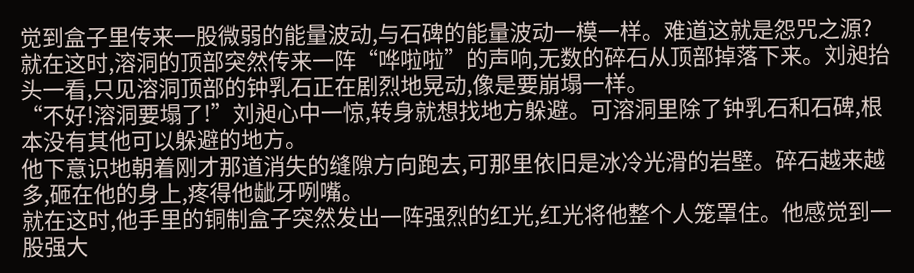觉到盒子里传来一股微弱的能量波动,与石碑的能量波动一模一样。难道这就是怨咒之源?
就在这时,溶洞的顶部突然传来一阵“哗啦啦”的声响,无数的碎石从顶部掉落下来。刘昶抬头一看,只见溶洞顶部的钟乳石正在剧烈地晃动,像是要崩塌一样。
“不好!溶洞要塌了!”刘昶心中一惊,转身就想找地方躲避。可溶洞里除了钟乳石和石碑,根本没有其他可以躲避的地方。
他下意识地朝着刚才那道消失的缝隙方向跑去,可那里依旧是冰冷光滑的岩壁。碎石越来越多,砸在他的身上,疼得他龇牙咧嘴。
就在这时,他手里的铜制盒子突然发出一阵强烈的红光,红光将他整个人笼罩住。他感觉到一股强大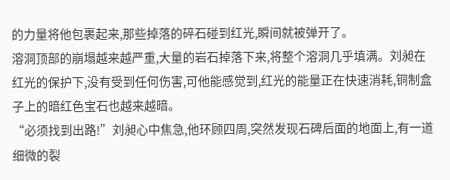的力量将他包裹起来,那些掉落的碎石碰到红光,瞬间就被弹开了。
溶洞顶部的崩塌越来越严重,大量的岩石掉落下来,将整个溶洞几乎填满。刘昶在红光的保护下,没有受到任何伤害,可他能感觉到,红光的能量正在快速消耗,铜制盒子上的暗红色宝石也越来越暗。
“必须找到出路!”刘昶心中焦急,他环顾四周,突然发现石碑后面的地面上,有一道细微的裂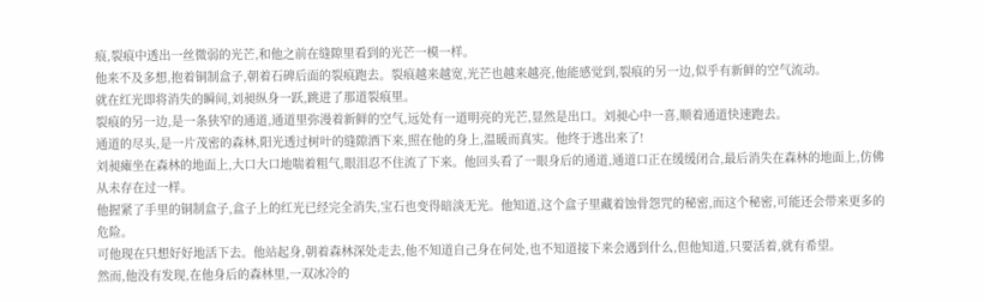痕,裂痕中透出一丝微弱的光芒,和他之前在缝隙里看到的光芒一模一样。
他来不及多想,抱着铜制盒子,朝着石碑后面的裂痕跑去。裂痕越来越宽,光芒也越来越亮,他能感觉到,裂痕的另一边,似乎有新鲜的空气流动。
就在红光即将消失的瞬间,刘昶纵身一跃,跳进了那道裂痕里。
裂痕的另一边,是一条狭窄的通道,通道里弥漫着新鲜的空气,远处有一道明亮的光芒,显然是出口。刘昶心中一喜,顺着通道快速跑去。
通道的尽头,是一片茂密的森林,阳光透过树叶的缝隙洒下来,照在他的身上,温暖而真实。他终于逃出来了!
刘昶瘫坐在森林的地面上,大口大口地喘着粗气,眼泪忍不住流了下来。他回头看了一眼身后的通道,通道口正在缓缓闭合,最后消失在森林的地面上,仿佛从未存在过一样。
他握紧了手里的铜制盒子,盒子上的红光已经完全消失,宝石也变得暗淡无光。他知道,这个盒子里藏着蚀骨怨咒的秘密,而这个秘密,可能还会带来更多的危险。
可他现在只想好好地活下去。他站起身,朝着森林深处走去,他不知道自己身在何处,也不知道接下来会遇到什么,但他知道,只要活着,就有希望。
然而,他没有发现,在他身后的森林里,一双冰冷的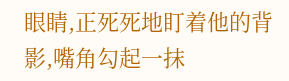眼睛,正死死地盯着他的背影,嘴角勾起一抹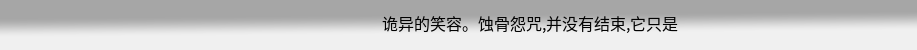诡异的笑容。蚀骨怨咒,并没有结束,它只是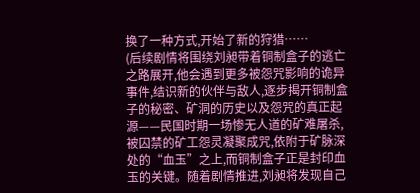换了一种方式,开始了新的狩猎……
(后续剧情将围绕刘昶带着铜制盒子的逃亡之路展开,他会遇到更多被怨咒影响的诡异事件,结识新的伙伴与敌人,逐步揭开铜制盒子的秘密、矿洞的历史以及怨咒的真正起源——民国时期一场惨无人道的矿难屠杀,被囚禁的矿工怨灵凝聚成咒,依附于矿脉深处的“血玉”之上,而铜制盒子正是封印血玉的关键。随着剧情推进,刘昶将发现自己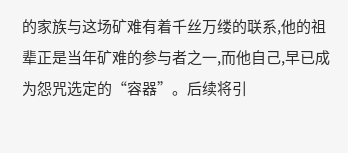的家族与这场矿难有着千丝万缕的联系,他的祖辈正是当年矿难的参与者之一,而他自己,早已成为怨咒选定的“容器”。后续将引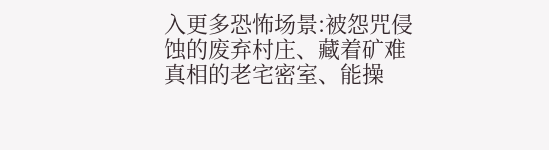入更多恐怖场景:被怨咒侵蚀的废弃村庄、藏着矿难真相的老宅密室、能操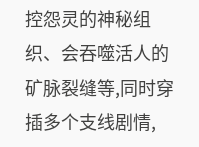控怨灵的神秘组织、会吞噬活人的矿脉裂缝等,同时穿插多个支线剧情,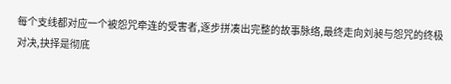每个支线都对应一个被怨咒牵连的受害者,逐步拼凑出完整的故事脉络,最终走向刘昶与怨咒的终极对决,抉择是彻底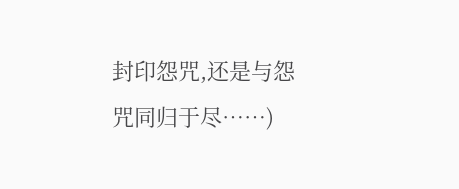封印怨咒,还是与怨咒同归于尽……)